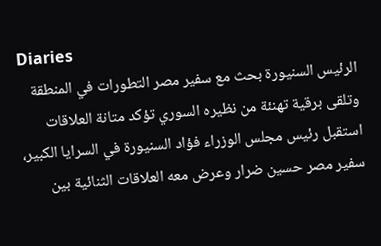Diaries
الرئيس السنيورة بحث مع سفير مصر التطورات في المنطقة
وتلقى برقية تهنئة من نظيره السوري تؤكد متانة العلاقات
استقبل رئيس مجلس الوزراء فؤاد السنيورة في السرايا الكبير، سفير مصر حسين ضرار وعرض معه العلاقات الثنائية بين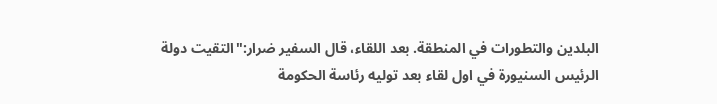البلدين والتطورات في المنطقة. بعد اللقاء، قال السفير ضرار:"التقيت دولة الرئيس السنيورة في اول لقاء بعد توليه رئاسة الحكومة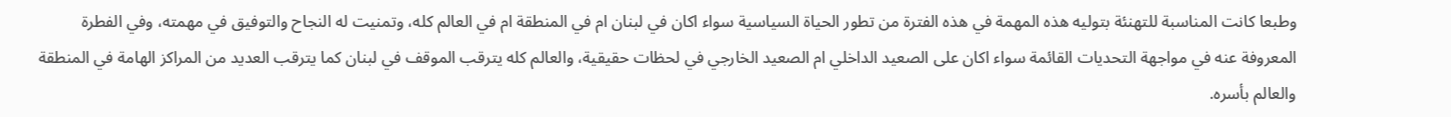وطبعا كانت المناسبة للتهنئة بتوليه هذه المهمة في هذه الفترة من تطور الحياة السياسية سواء اكان في لبنان ام في المنطقة ام في العالم كله، وتمنيت له النجاح والتوفيق في مهمته، وفي الفطرة المعروفة عنه في مواجهة التحديات القائمة سواء اكان على الصعيد الداخلي ام الصعيد الخارجي في لحظات حقيقية، والعالم كله يترقب الموقف في لبنان كما يترقب العديد من المراكز الهامة في المنطقة والعالم بأسره.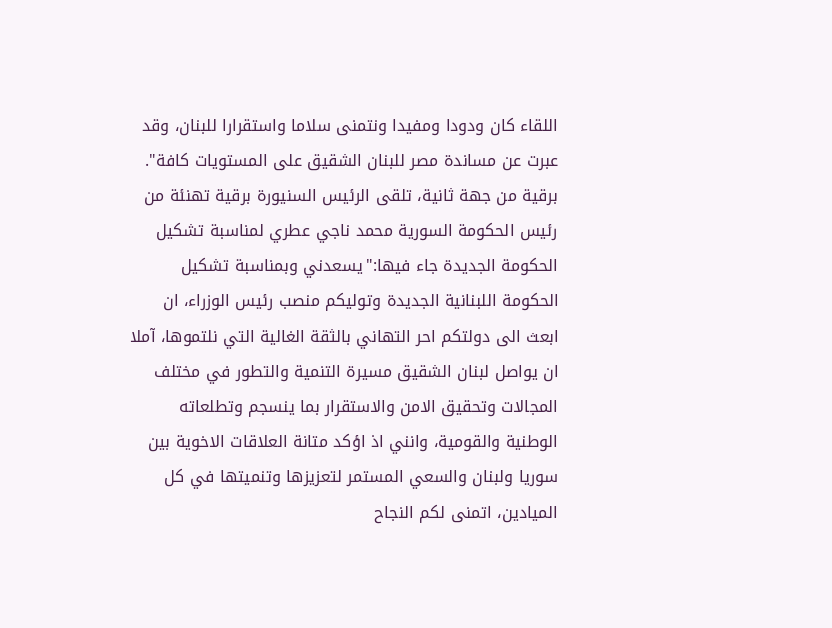اللقاء كان ودودا ومفيدا ونتمنى سلاما واستقرارا للبنان، وقد عبرت عن مساندة مصر للبنان الشقيق على المستويات كافة". برقية من جهة ثانية، تلقى الرئيس السنيورة برقية تهنئة من رئيس الحكومة السورية محمد ناجي عطري لمناسبة تشكيل الحكومة الجديدة جاء فيها:"يسعدني وبمناسبة تشكيل الحكومة اللبنانية الجديدة وتوليكم منصب رئيس الوزراء، ان ابعث الى دولتكم احر التهاني بالثقة الغالية التي نلتموها، آملا ان يواصل لبنان الشقيق مسيرة التنمية والتطور في مختلف المجالات وتحقيق الامن والاستقرار بما ينسجم وتطلعاته الوطنية والقومية، وانني اذ اؤكد متانة العلاقات الاخوية بين سوريا ولبنان والسعي المستمر لتعزيزها وتنميتها في كل الميادين، اتمنى لكم النجاح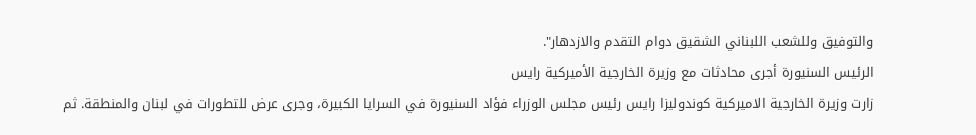والتوفيق وللشعب اللبناني الشقيق دوام التقدم والازدهار".
الرئيس السنيورة أجرى محادثات مع وزيرة الخارجية الأميركية رايس
زارت وزيرة الخارجية الاميركية كوندوليزا رايس رئيس مجلس الوزراء فؤاد السنيورة في السرايا الكبيرة، وجرى عرض للتطورات في لبنان والمنطقة. ثم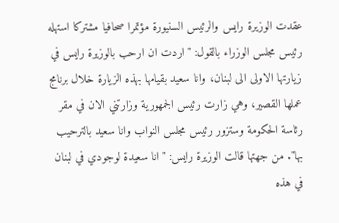عقدت الوزيرة رايس والرئيس السنيورة مؤتمرا صحافيا مشتركا استهله رئيس مجلس الوزراء بالقول: "اردت ان ارحب بالوزيرة رايس في زيارتها الاولى الى لبنان، وانا سعيد بقيامها بهذه الزيارة خلال برنامج عملها القصير، وهي زارت رئيس الجمهورية وزارتني الان في مقر رئاسة الحكومة وستزور رئيس مجلس النواب وانا سعيد بالترحيب بها". من جهتها قالت الوزيرة رايس: "انا سعيدة لوجودي في لبنان في هذه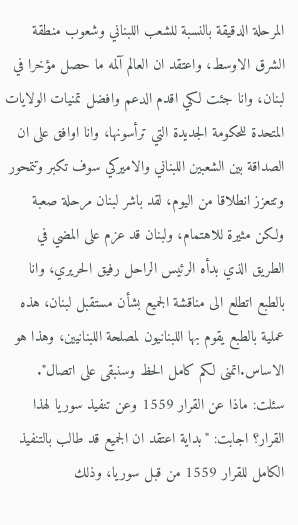المرحلة الدقيقة بالنسبة للشعب اللبناني وشعوب منطقة الشرق الاوسط، واعتقد ان العالم آلمه ما حصل مؤخرا في لبنان، وانا جئت لكي اقدم الدعم وافضل تمنيات الولايات المتحدة للحكومة الجديدة التي ترأسونها، وانا اوافق على ان الصداقة بين الشعبين اللبناني والاميركي سوف تكبر وتتمحور وتتعزز انطلاقا من اليوم، لقد باشر لبنان مرحلة صعبة ولكن مثيرة للاهتمام، ولبنان قد عزم على المضي في الطريق الذي بدأه الرئيس الراحل رفيق الحريري، وانا بالطبع اتطلع الى مناقشة الجميع بشأن مستقبل لبنان، هذه عملية بالطبع يقوم بها اللبنانيون لمصلحة اللبنانيين، وهذا هو الاساس.اتمنى لكم كامل الحظ وسنبقى على اتصال".
سئلت: ماذا عن القرار 1559 وعن تنفيذ سوريا لهذا القرار؟ اجابت: "بداية اعتقد ان الجميع قد طالب بالتنفيذ الكامل للقرار 1559 من قبل سوريا، وذلك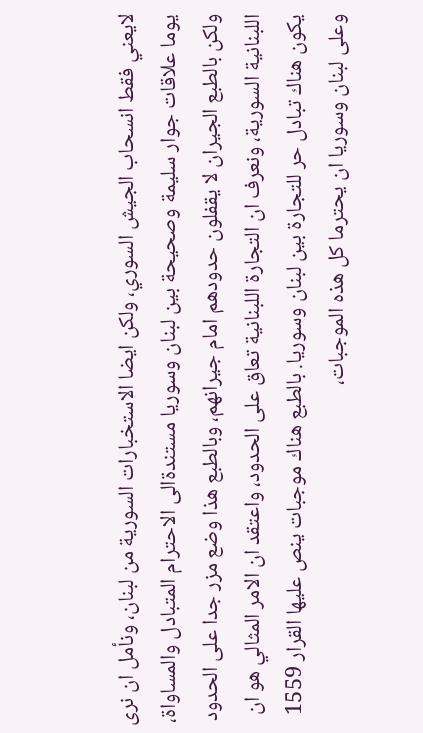لايعني فقط انسحاب الجيش السوري، ولكن ايضا الاستخبارات السورية من لبنان، ونأمل ان نرى يوما علاقات جوار سليمة وصحيحة بين لبنان وسوريا مستندةالى الاحترام المتبادل والمساواة، ولكن بالطبع الجيران لا يقفلون حدودهم امام جيرانهم، وبالطبع هذا وضع مزر جدا على الحدود اللبنانية السورية، ونعرف ان التجارة اللبنانية تعاق على الحدود، واعتقد ان الامر المثالي هو ان يكون هناك تبادل حر للتجارة بين لبنان وسوريا. بالطبع هناك موجبات ينص عليها القرار 1559 وعلى لبنان وسوريا ان يحترما كل هذه الموجبات،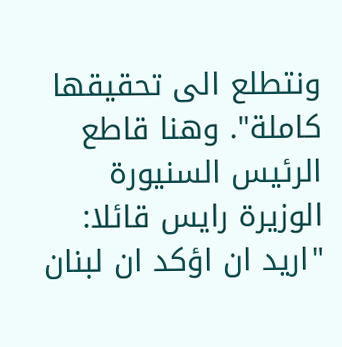ونتطلع الى تحقيقها كاملة". وهنا قاطع الرئيس السنيورة الوزيرة رايس قائلا: "اريد ان اؤكد ان لبنان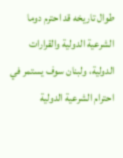طوال تاريخه قد احترم دوما الشرعية الدولية والقرارات الدولية، ولبنان سوف يستمر في احترام الشرعية الدولية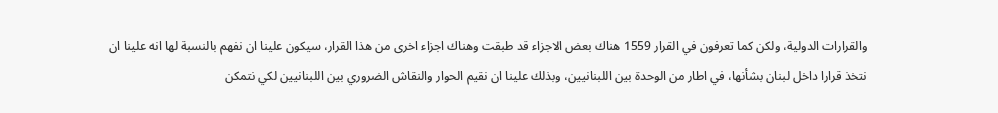والقرارات الدولية، ولكن كما تعرفون في القرار 1559 هناك بعض الاجزاء قد طبقت وهناك اجزاء اخرى من هذا القرار، سيكون علينا ان نفهم بالنسبة لها انه علينا ان نتخذ قرارا داخل لبنان بشأنها، في اطار من الوحدة بين اللبنانيين، وبذلك علينا ان نقيم الحوار والنقاش الضروري بين اللبنانيين لكي نتمكن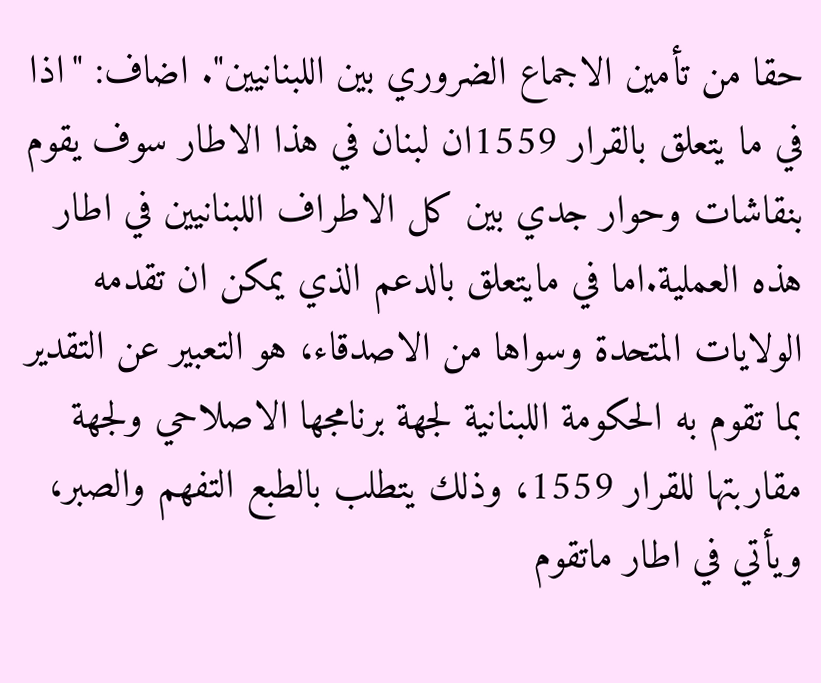حقا من تأمين الاجماع الضروري بين اللبنانيين". اضاف: "اذا في ما يتعلق بالقرار 1559ان لبنان في هذا الاطار سوف يقوم بنقاشات وحوار جدي بين كل الاطراف اللبنانيين في اطار هذه العملية.اما في مايتعلق بالدعم الذي يمكن ان تقدمه الولايات المتحدة وسواها من الاصدقاء، هو التعبير عن التقدير بما تقوم به الحكومة اللبنانية لجهة برنامجها الاصلاحي ولجهة مقاربتها للقرار 1559، وذلك يتطلب بالطبع التفهم والصبر، ويأتي في اطار ماتقوم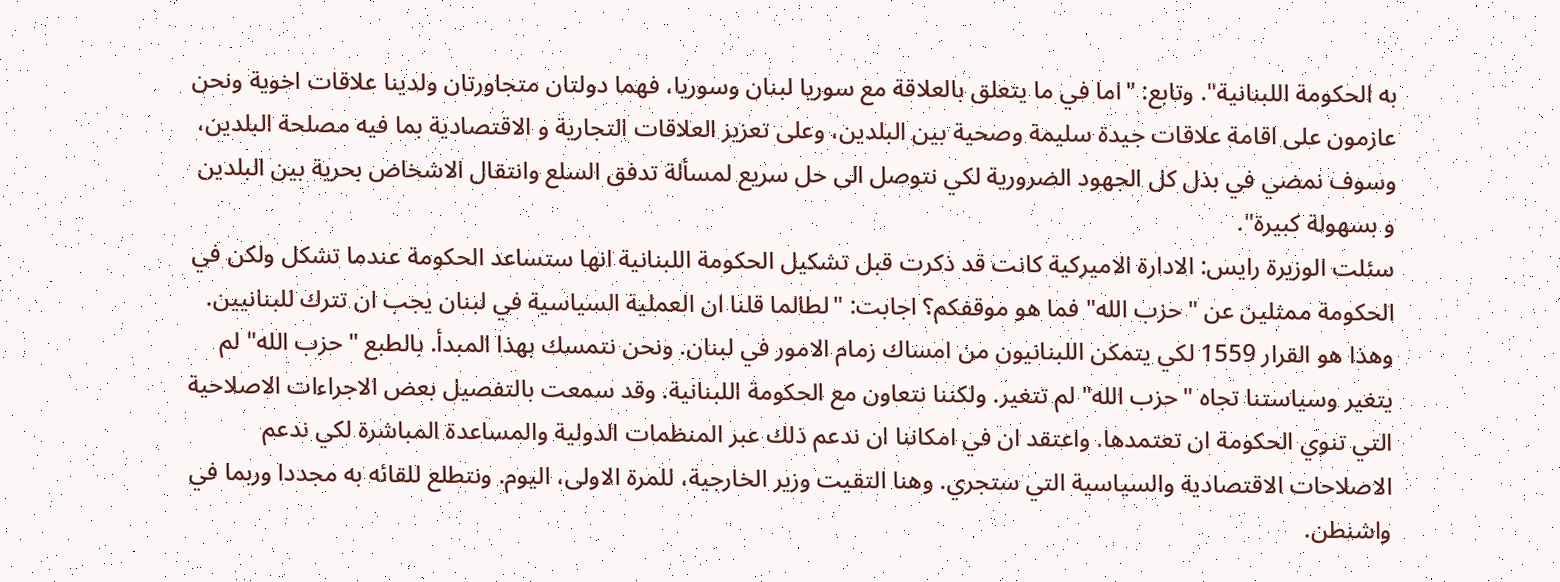به الحكومة اللبنانية". وتابع: "اما في ما يتعلق بالعلاقة مع سوريا لبنان وسوريا، فهما دولتان متجاورتان ولدينا علاقات اخوية ونحن عازمون على اقامة علاقات جيدة سليمة وصحية بين البلدين، وعلى تعزيز العلاقات التجارية و الاقتصادية بما فيه مصلحة البلدين، وسوف نمضي في بذل كل الجهود الضرورية لكي نتوصل الى حل سريع لمسألة تدفق السلع وانتقال الاشخاض بحرية بين البلدين و بسهولة كبيرة".
سئلت الوزيرة رايس: الادارة الاميركية كانت قد ذكرت قبل تشكيل الحكومة اللبنانية انها ستساعد الحكومة عندما تشكل ولكن في الحكومة ممثلين عن "حزب الله" فما هو موقفكم؟ اجابت: "لطالما قلنا ان العملية السياسية في لبنان يجب ان تترك للبنانيين. وهذا هو القرار 1559 لكي يتمكن اللبنانيون من امساك زمام الامور في لبنان. ونحن نتمسك بهذا المبدأ. بالطبع "حزب الله" لم يتغير وسياستنا تجاه "حزب الله" لم تتغير. ولكننا نتعاون مع الحكومة اللبنانية. وقد سمعت بالتفصيل بعض الاجراءات الاصلاحية التي تنوي الحكومة ان تعتمدها. واعتقد ان في امكاننا ان ندعم ذلك عبر المنظمات الدولية والمساعدة المباشرة لكي ندعم الاصلاحات الاقتصادية والسياسية التي ستجري. وهنا التقيت وزير الخارجية، للمرة الاولى، اليوم. ونتطلع للقائه به مجددا وربما في واشنطن.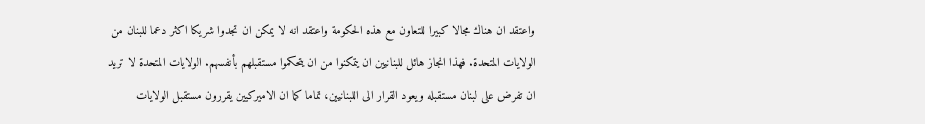واعتقد ان هناك مجالا كبيرا للتعاون مع هذه الحكومة واعتقد انه لا يمكن ان تجدوا شريكا اكثر دعما للبنان من الولايات المتحدة. فهذا انجاز هائل للبنانيين ان يتمكنوا من ان يتحكموا مستقبلهم بأنفسهم. الولايات المتحدة لا تريد ان تفرض على لبنان مستقبله ويعود القرار الى اللبنانيين، تماما كما ان الاميركيين يقررون مستقبل الولايات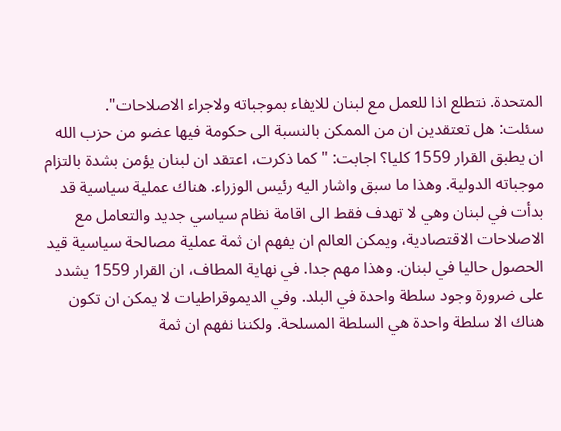المتحدة. نتطلع اذا للعمل مع لبنان للايفاء بموجباته ولاجراء الاصلاحات".
سئلت: هل تعتقدين ان من الممكن بالنسبة الى حكومة فيها عضو من حزب الله ان يطبق القرار 1559 كليا؟ اجابت: "كما ذكرت، اعتقد ان لبنان يؤمن بشدة بالتزام موجباته الدولية. وهذا ما سبق واشار اليه رئيس الوزراء. هناك عملية سياسية قد بدأت في لبنان وهي لا تهدف فقط الى اقامة نظام سياسي جديد والتعامل مع الاصلاحات الاقتصادية، ويمكن العالم ان يفهم ان ثمة عملية مصالحة سياسية قيد الحصول حاليا في لبنان. وهذا مهم جدا. في نهاية المطاف، ان القرار 1559 يشدد على ضرورة وجود سلطة واحدة في البلد. وفي الديموقراطيات لا يمكن ان تكون هناك الا سلطة واحدة هي السلطة المسلحة. ولكننا نفهم ان ثمة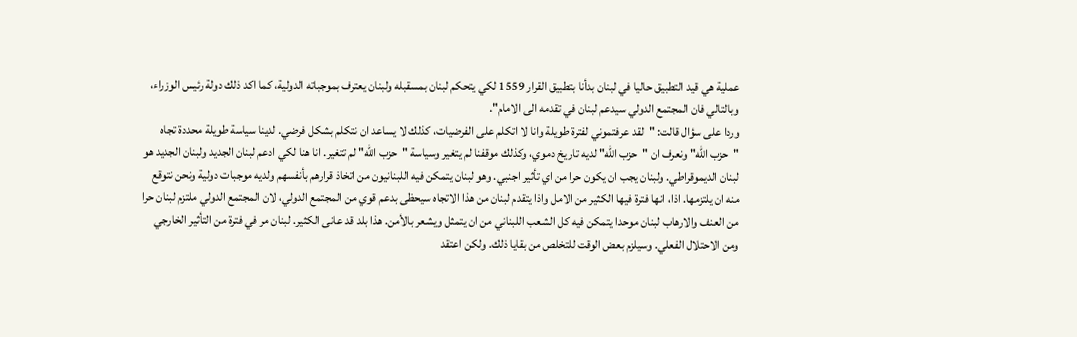عملية هي قيد التطبيق حاليا في لبنان بدأنا بتطبيق القرار 1559 لكي يتحكم لبنان بمسقبله ولبنان يعترف بموجباته الدولية، كما اكد ذلك دولة رئيس الوزراء، وبالتالي فان المجتمع الدولي سيدعم لبنان في تقدمه الى الامام".
وردا على سؤال قالت: "لقد عرفتموني لفترة طويلة وانا لا اتكلم على الفرضيات، كذلك لا يساعد ان نتكلم بشكل فرضي. لدينا سياسة طويلة محددة تجاه "حزب الله" ونعرف ان "حزب الله" لديه تاريخ دموي، وكذلك موقفنا لم يتغير وسياسة "حزب الله" لم تتغير. انا هنا لكي ادعم لبنان الجديد ولبنان الجديد هو لبنان الديموقراطي. ولبنان يجب ان يكون حرا من اي تأثير اجنبي. وهو لبنان يتمكن فيه اللبنانيون من اتخاذ قرارهم بأنفسهم ولديه موجبات دولية ونحن نتوقع منه ان يلتزمها. اذا، انها فترة فيها الكثير من الامل واذا يتقدم لبنان من هذا الاتجاه سيحظى بدعم قوي من المجتمع الدولي، لان المجتمع الدولي ملتزم لبنان حرا من العنف والارهاب لبنان موحدا يتمكن فيه كل الشعب اللبناني من ان يتمثل ويشعر بالأمن. هذا بلد قد عانى الكثير. لبنان مر في فترة من التأثير الخارجي ومن الاحتلال الفعلي. وسيلزم بعض الوقت للتخلص من بقايا ذلك. ولكن اعتقد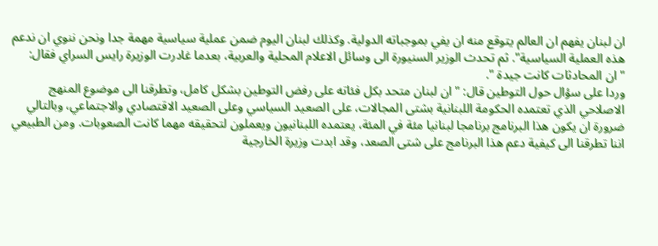ان لبنان يفهم ان العالم يتوقع منه ان يفي بموجباته الدولية. وكذلك لبنان اليوم ضمن عملية سياسية مهمة جدا ونحن ننوي ان ندعم هذه العملية السياسية". ثم تحدث الوزير السنيورة الى وسائل الاعلام المحلية والعربية، بعدما غادرت الوزيرة رايس السراي فقال: "ان المحادثات كانت جيدة ".
وردا على سؤال حول التوطين قال: "ان لبنان متحد بكل فئاته على رفض التوطين بشكل كامل، وتطرقنا الى موضوع المنهج الاصلاحي الذي تعتمده الحكومة اللبنانية بشتى المجالات، على الصعيد السياسي وعلى الصعيد الاقتصادي والاجتماعي، وبالتالي ضرورة ان يكون هذا البرنامج برنامجا لبنانيا مئة في المئة، يعتمده اللبنانيون ويعملون لتحقيقه مهما كانت الصعوبات. ومن الطبيعي اننا تطرقنا الى كيفية دعم هذا البرنامج على شتى الصعد، وقد ابدت وزيرة الخارجية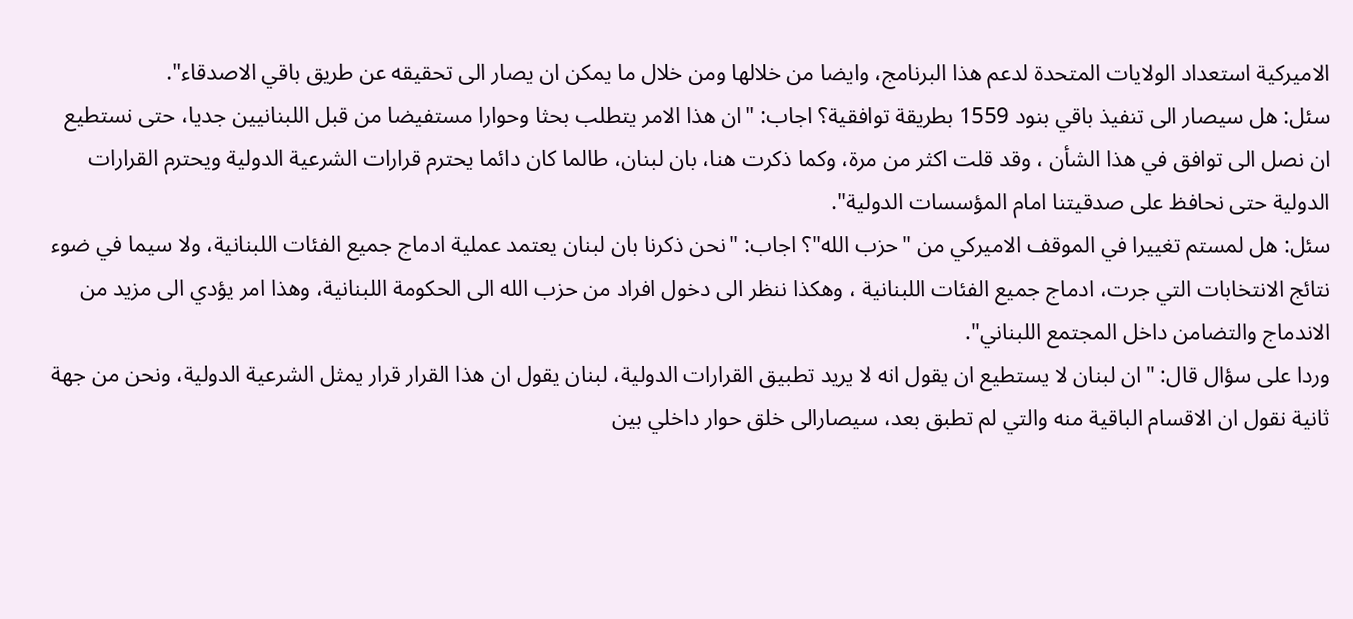الاميركية استعداد الولايات المتحدة لدعم هذا البرنامج، وايضا من خلالها ومن خلال ما يمكن ان يصار الى تحقيقه عن طريق باقي الاصدقاء".
سئل: هل سيصار الى تنفيذ باقي بنود 1559 بطريقة توافقية؟ اجاب: "ان هذا الامر يتطلب بحثا وحوارا مستفيضا من قبل اللبنانيين جديا، حتى نستطيع ان نصل الى توافق في هذا الشأن ، وقد قلت اكثر من مرة، وكما ذكرت هنا، بان لبنان، طالما كان دائما يحترم قرارات الشرعية الدولية ويحترم القرارات الدولية حتى نحافظ على صدقيتنا امام المؤسسات الدولية".
سئل: هل لمستم تغييرا في الموقف الاميركي من "حزب الله"؟ اجاب: "نحن ذكرنا بان لبنان يعتمد عملية ادماج جميع الفئات اللبنانية، ولا سيما في ضوء نتائج الانتخابات التي جرت، ادماج جميع الفئات اللبنانية ، وهكذا ننظر الى دخول افراد من حزب الله الى الحكومة اللبنانية، وهذا امر يؤدي الى مزيد من الاندماج والتضامن داخل المجتمع اللبناني".
وردا على سؤال قال: "ان لبنان لا يستطيع ان يقول انه لا يريد تطبيق القرارات الدولية، لبنان يقول ان هذا القرار قرار يمثل الشرعية الدولية، ونحن من جهة ثانية نقول ان الاقسام الباقية منه والتي لم تطبق بعد، سيصارالى خلق حوار داخلي بين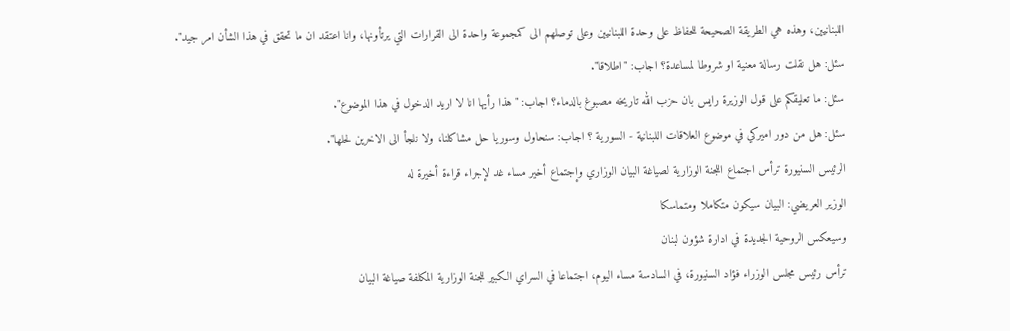اللبنانيين، وهذه هي الطريقة الصحيحة للحفاظ على وحدة اللبنانيين وعلى توصلهم الى كمجموعة واحدة الى القرارات التي يرتأونها، وانا اعتقد ان ما تحقق في هذا الشأن امر جيد".
سئل: هل نقلت رسالة معنية او شروطا لمساعدة؟ اجاب: "اطلاقا".
سئل: ما تعليقكم على قول الوزيرة رايس بان حزب الله تاريخه مصبوغ بالدماء؟ اجاب: "هذا رأيها انا لا اريد الدخول في هذا الموضوع".
سئل: هل من دور اميركي في موضوع العلاقات اللبنانية - السورية ؟ اجاب: سنحاول وسوريا حل مشاكلنا، ولا نلجأ الى الاخرين لحلها".
الرئيس السنيورة ترأس اجتماع اللجنة الوزارية لصياغة البيان الوزاري وإجتماع أخير مساء غد لإجراء قراءة أخيرة له
الوزير العريضي: البيان سيكون متكاملا ومتماسكا
وسيعكس الروحية الجديدة في ادارة شؤون لبنان
ترأس رئيس مجلس الوزراء فؤاد السنيورة، في السادسة مساء اليوم، اجتماعا في السراي الكبير للجنة الوزارية المكلفة صياغة البيان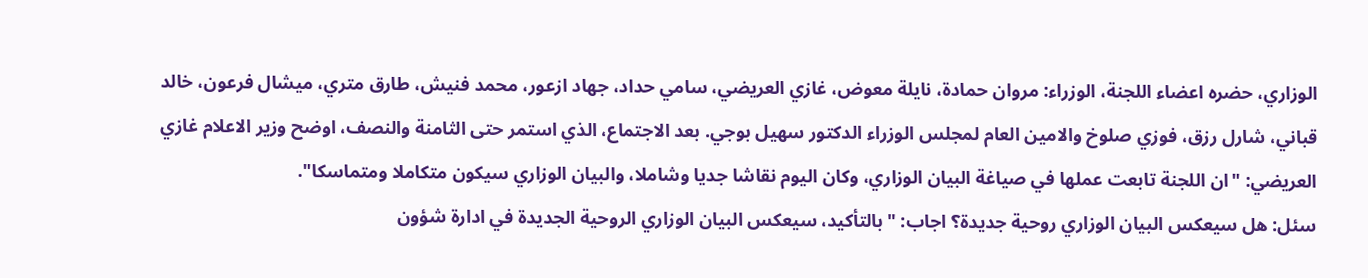الوزاري، حضره اعضاء اللجنة، الوزراء: مروان حمادة، نايلة معوض، غازي العريضي، سامي حداد، جهاد ازعور، محمد فنيش، طارق متري، ميشال فرعون، خالد قباني، شارل رزق، فوزي صلوخ والامين العام لمجلس الوزراء الدكتور سهيل بوجي. بعد الاجتماع، الذي استمر حتى الثامنة والنصف، اوضح وزير الاعلام غازي العريضي: "ان اللجنة تابعت عملها في صياغة البيان الوزاري، وكان اليوم نقاشا جديا وشاملا، والبيان الوزاري سيكون متكاملا ومتماسكا".
سئل: هل سيعكس البيان الوزاري روحية جديدة؟ اجاب: "بالتأكيد، سيعكس البيان الوزاري الروحية الجديدة في ادارة شؤون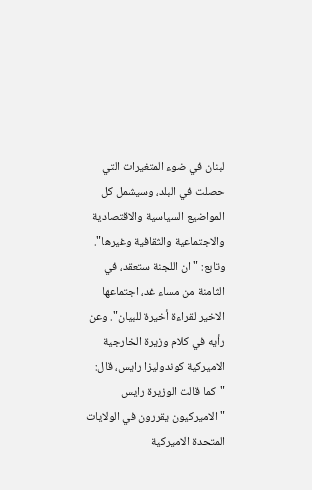لبنان في ضوء المتغيرات التي حصلت في البلد، وسيشمل كل المواضيع السياسية والاقتصادية والاجتماعية والثقافية وغيرها". وتابع: "ان اللجنة ستعقد، في الثامنة من مساء غد، اجتماعها الاخير لقراءة أخيرة للبيان". وعن رأيه في كلام وزيرة الخارجية الاميركية كوندوليزا رايس، قال: "كما قالت الوزيرة رايس "الاميركيون يقررون في الولايات المتحدة الاميركية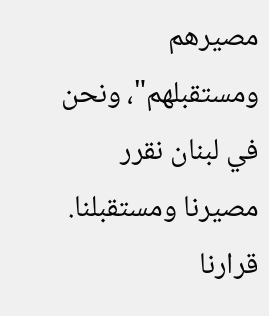مصيرهم ومستقبلهم"، ونحن في لبنان نقرر مصيرنا ومستقبلنا. قرارنا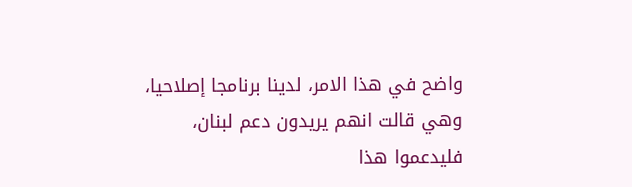واضح في هذا الامر، لدينا برنامجا إصلاحيا، وهي قالت انهم يريدون دعم لبنان، فليدعموا هذا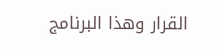القرار وهذا البرنامج